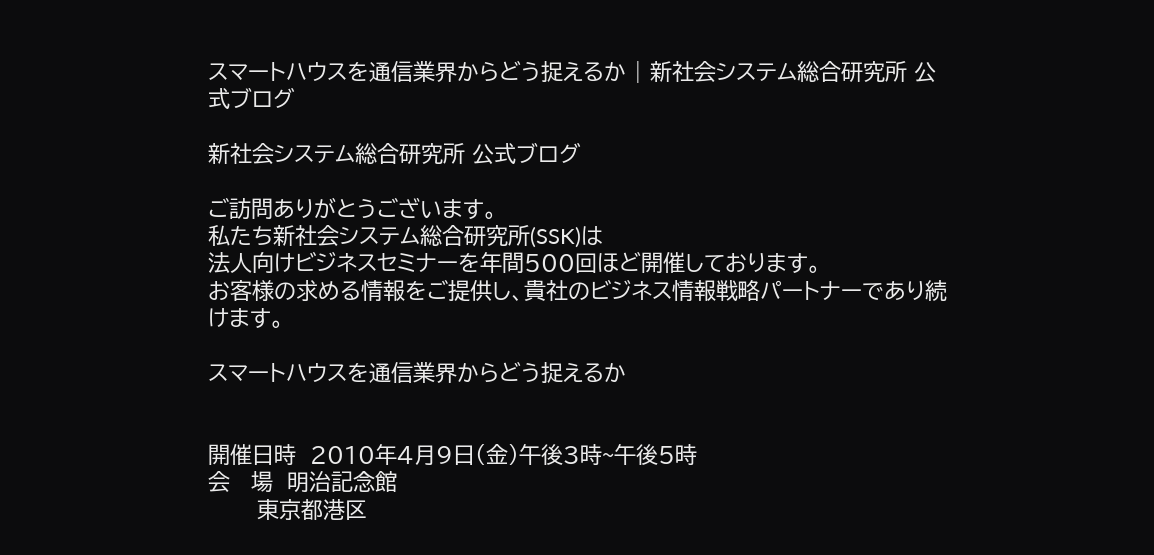スマートハウスを通信業界からどう捉えるか | 新社会システム総合研究所 公式ブログ

新社会システム総合研究所 公式ブログ

ご訪問ありがとうございます。
私たち新社会システム総合研究所(SSK)は
法人向けビジネスセミナーを年間500回ほど開催しております。
お客様の求める情報をご提供し、貴社のビジネス情報戦略パートナーであり続けます。

スマートハウスを通信業界からどう捉えるか


開催日時  2010年4月9日(金)午後3時~午後5時
会   場  明治記念館
       東京都港区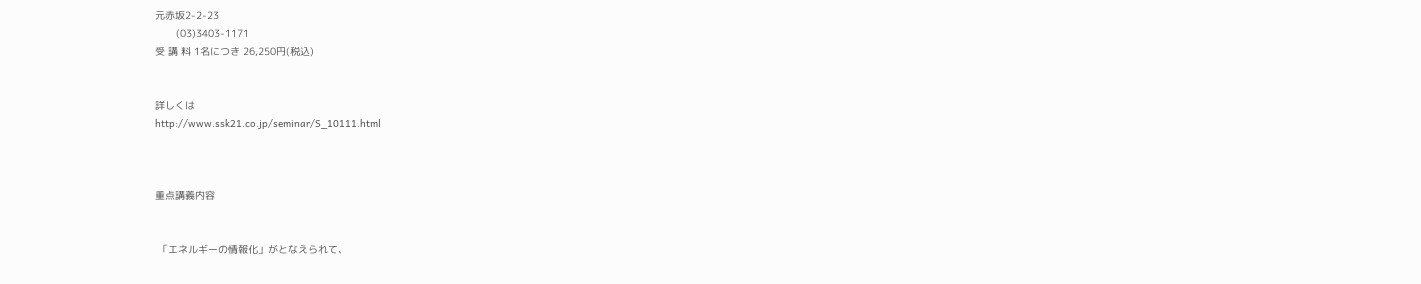元赤坂2-2-23
       (03)3403-1171
受 講 料 1名につき 26,250円(税込)


詳しくは
http://www.ssk21.co.jp/seminar/S_10111.html



重点講義内容


 「エネルギーの情報化」がとなえられて、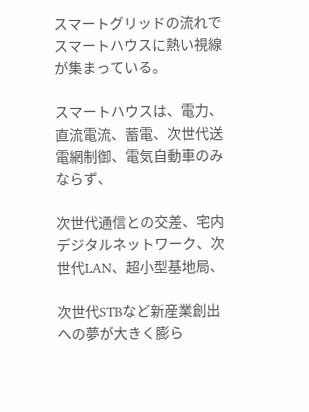スマートグリッドの流れでスマートハウスに熱い視線が集まっている。

スマートハウスは、電力、直流電流、蓄電、次世代送電網制御、電気自動車のみならず、

次世代通信との交差、宅内デジタルネットワーク、次世代LAN、超小型基地局、

次世代STBなど新産業創出への夢が大きく膨ら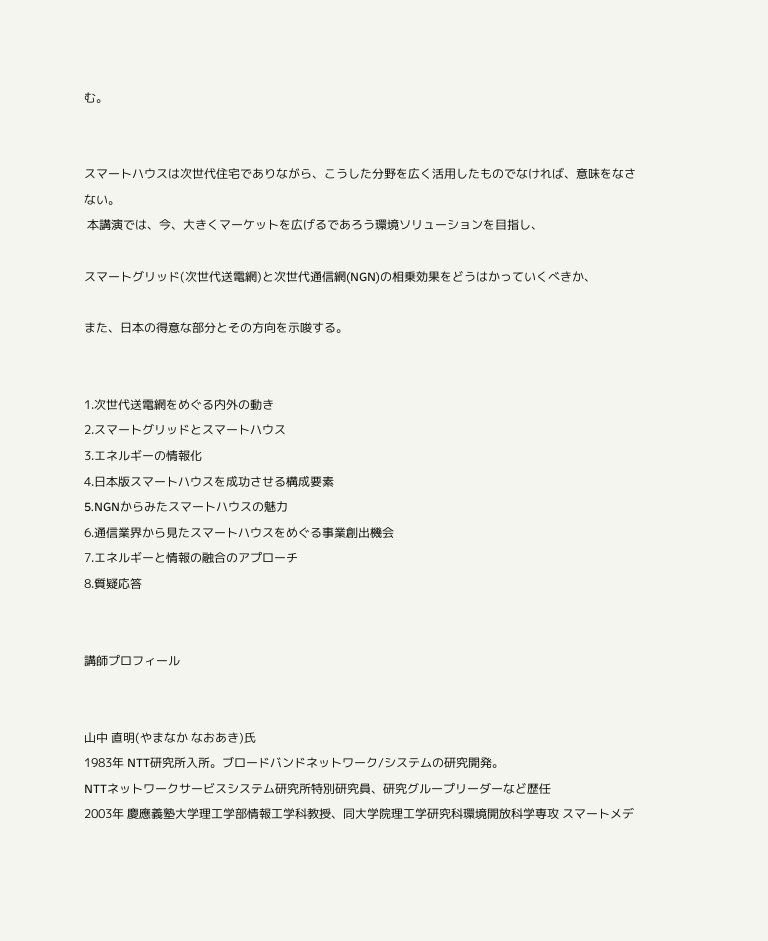む。


スマートハウスは次世代住宅でありながら、こうした分野を広く活用したものでなければ、意味をなさない。
 本講演では、今、大きくマーケットを広げるであろう環境ソリューションを目指し、

スマートグリッド(次世代送電網)と次世代通信網(NGN)の相乗効果をどうはかっていくべきか、

また、日本の得意な部分とその方向を示唆する。


1.次世代送電網をめぐる内外の動き
2.スマートグリッドとスマートハウス
3.エネルギーの情報化
4.日本版スマートハウスを成功させる構成要素
5.NGNからみたスマートハウスの魅力
6.通信業界から見たスマートハウスをめぐる事業創出機会
7.エネルギーと情報の融合のアプローチ
8.質疑応答


講師プロフィール


山中 直明(やまなか なおあき)氏
1983年 NTT研究所入所。ブロードバンドネットワーク/システムの研究開発。
NTTネットワークサービスシステム研究所特別研究員、研究グループリーダーなど歴任
2003年 慶應義塾大学理工学部情報工学科教授、同大学院理工学研究科環境開放科学専攻 スマートメデ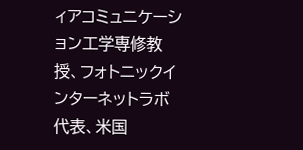ィアコミュニケーション工学専修教授、フォトニックインターネットラボ代表、米国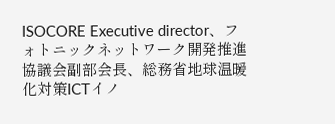ISOCORE Executive director、フォトニックネットワーク開発推進協議会副部会長、総務省地球温暖化対策ICTイノ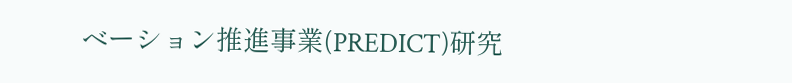ベーション推進事業(PREDICT)研究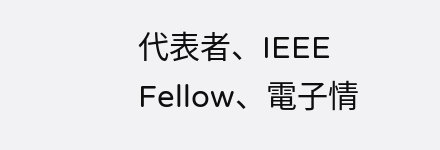代表者、IEEE Fellow、電子情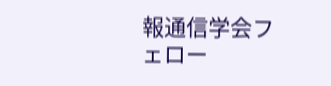報通信学会フェロー